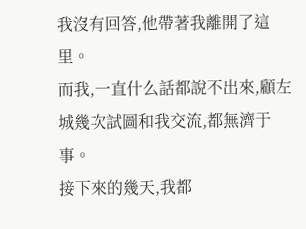我沒有回答,他帶著我離開了這里。
而我,一直什么話都說不出來,顧左城幾次試圖和我交流,都無濟于事。
接下來的幾天,我都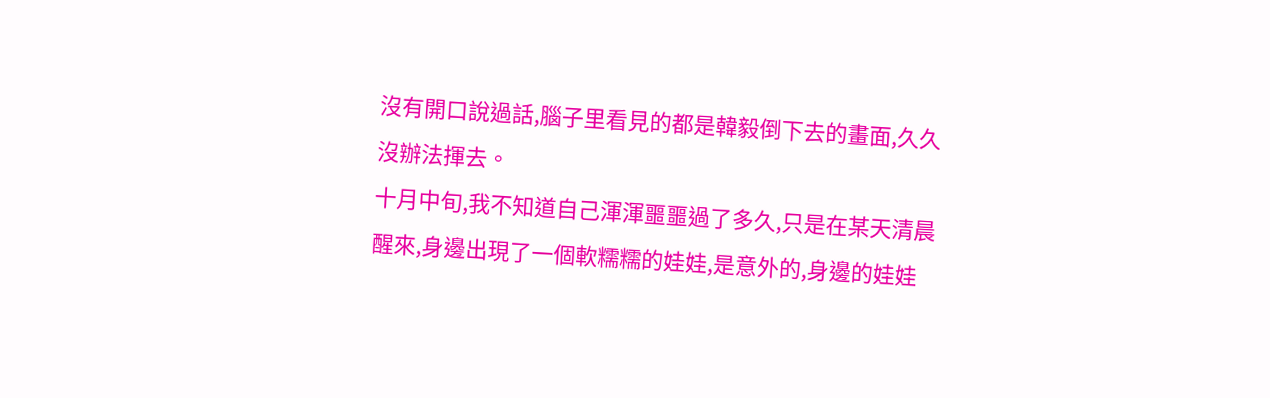沒有開口說過話,腦子里看見的都是韓毅倒下去的畫面,久久沒辦法揮去。
十月中旬,我不知道自己渾渾噩噩過了多久,只是在某天清晨醒來,身邊出現了一個軟糯糯的娃娃,是意外的,身邊的娃娃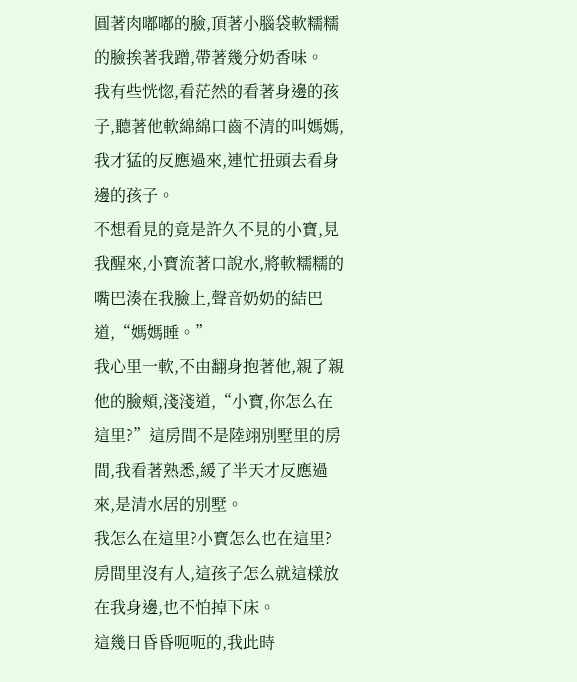圓著肉嘟嘟的臉,頂著小腦袋軟糯糯的臉挨著我蹭,帶著幾分奶香味。
我有些恍惚,看茫然的看著身邊的孩子,聽著他軟綿綿口齒不清的叫媽媽,我才猛的反應過來,連忙扭頭去看身邊的孩子。
不想看見的竟是許久不見的小寶,見我醒來,小寶流著口說水,將軟糯糯的嘴巴湊在我臉上,聲音奶奶的結巴道,“媽媽睡。”
我心里一軟,不由翻身抱著他,親了親他的臉頰,淺淺道,“小寶,你怎么在這里?”這房間不是陸翊別墅里的房間,我看著熟悉,緩了半天才反應過來,是清水居的別墅。
我怎么在這里?小寶怎么也在這里?
房間里沒有人,這孩子怎么就這樣放在我身邊,也不怕掉下床。
這幾日昏昏呃呃的,我此時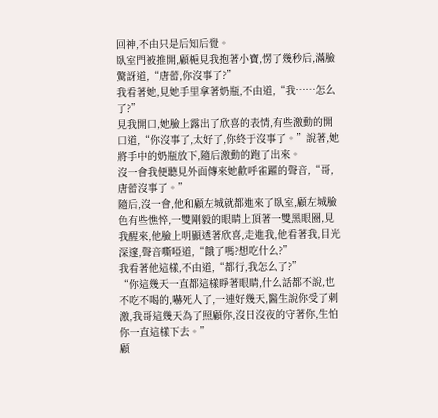回神,不由只是后知后覺。
臥室門被推開,顧梔見我抱著小寶,愣了幾秒后,滿臉驚訝道,“唐蕾,你沒事了?”
我看著她,見她手里拿著奶瓶,不由道,“我……怎么了?”
見我開口,她臉上露出了欣喜的表情,有些激動的開口道,“你沒事了,太好了,你終于沒事了。”說著,她將手中的奶瓶放下,隨后激動的跑了出來。
沒一會我便聽見外面傳來她歡呼雀躍的聲音,“哥,唐蕾沒事了。”
隨后,沒一會,他和顧左城就都進來了臥室,顧左城臉色有些憔悴,一雙剛毅的眼睛上頂著一雙黑眼圈,見我醒來,他臉上明顯透著欣喜,走進我,他看著我,目光深邃,聲音嘶啞道,“餓了嗎?想吃什么?”
我看著他這樣,不由道,“都行,我怎么了?”
“你這幾天一直都這樣睜著眼睛,什么話都不說,也不吃不喝的,嚇死人了,一連好幾天,醫生說你受了刺激,我哥這幾天為了照顧你,沒日沒夜的守著你,生怕你一直這樣下去。”
顧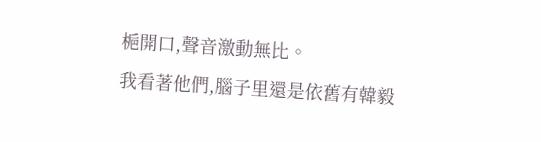梔開口,聲音激動無比。
我看著他們,腦子里還是依舊有韓毅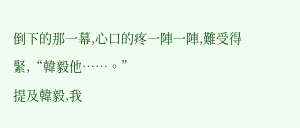倒下的那一幕,心口的疼一陣一陣,難受得緊,“韓毅他……。”
提及韓毅,我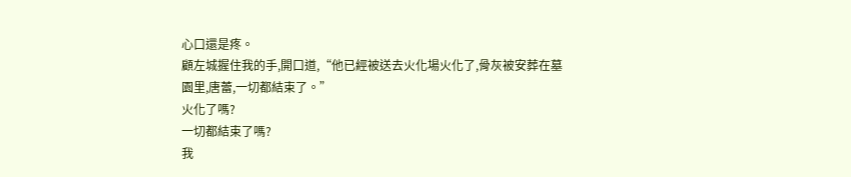心口還是疼。
顧左城握住我的手,開口道,“他已經被送去火化場火化了,骨灰被安葬在墓園里,唐蕾,一切都結束了。”
火化了嗎?
一切都結束了嗎?
我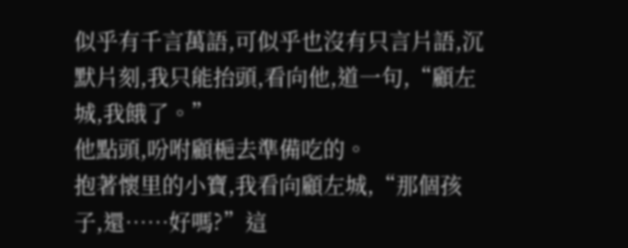似乎有千言萬語,可似乎也沒有只言片語,沉默片刻,我只能抬頭,看向他,道一句,“顧左城,我餓了。”
他點頭,吩咐顧梔去準備吃的。
抱著懷里的小寶,我看向顧左城,“那個孩子,還……好嗎?”這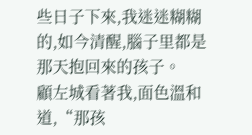些日子下來,我迷迷糊糊的,如今清醒,腦子里都是那天抱回來的孩子。
顧左城看著我,面色溫和道,“那孩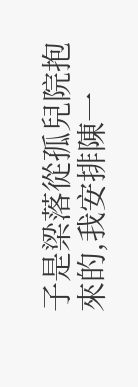子是梁落從孤兒院抱來的,我安排陳一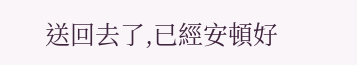送回去了,已經安頓好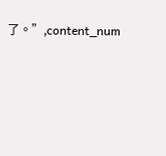了。”,content_num